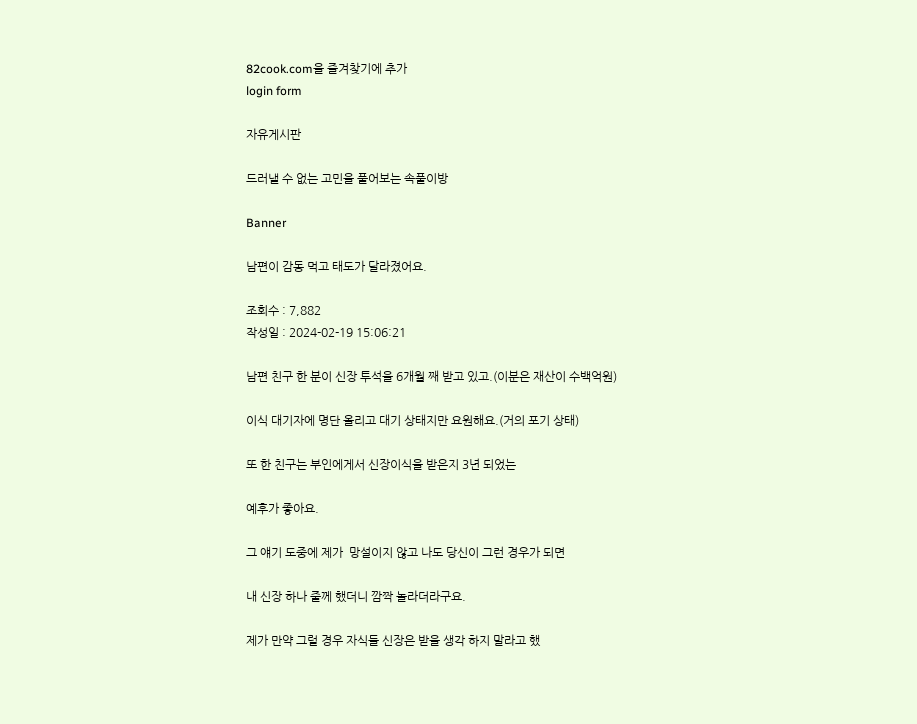82cook.com을 즐겨찾기에 추가
login form

자유게시판

드러낼 수 없는 고민을 풀어보는 속풀이방

Banner

남편이 감동 먹고 태도가 달라졌어요.

조회수 : 7,882
작성일 : 2024-02-19 15:06:21

남편 친구 한 분이 신장 투석을 6개월 째 받고 있고.(이분은 재산이 수백억원)

이식 대기자에 명단 올리고 대기 상태지만 요원해요.(거의 포기 상태)

또 한 친구는 부인에게서 신장이식을 받은지 3년 되었는

예후가 좋아요.

그 얘기 도중에 제가  망설이지 않고 나도 당신이 그런 경우가 되면

내 신장 하나 줄께 했더니 깜짝 놀라더라구요.

제가 만약 그럴 경우 자식들 신장은 받을 생각 하지 말라고 했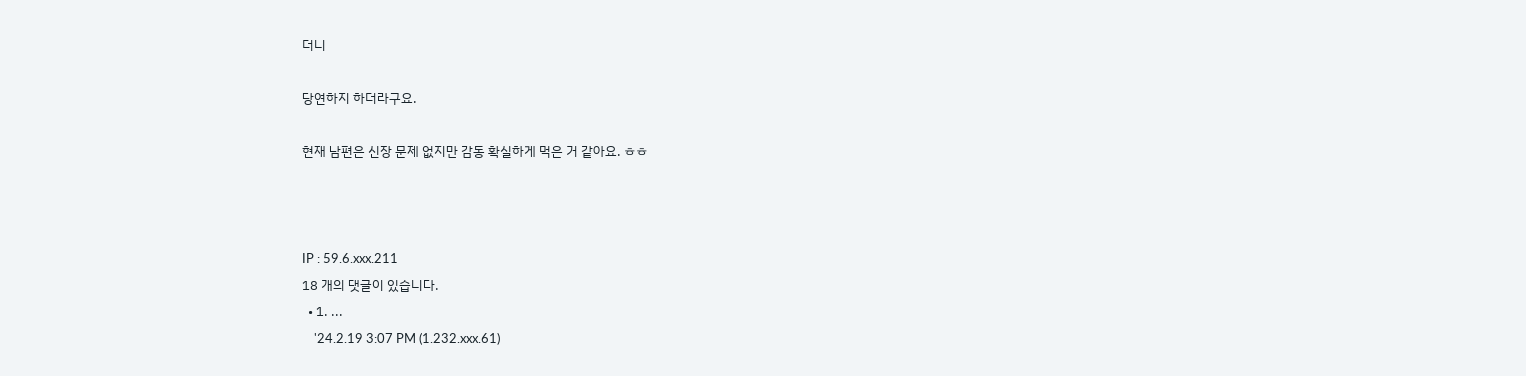더니

당연하지 하더라구요.

현재 남편은 신장 문제 없지만 감동 확실하게 먹은 거 같아요. ㅎㅎ



IP : 59.6.xxx.211
18 개의 댓글이 있습니다.
  • 1. ...
    '24.2.19 3:07 PM (1.232.xxx.61)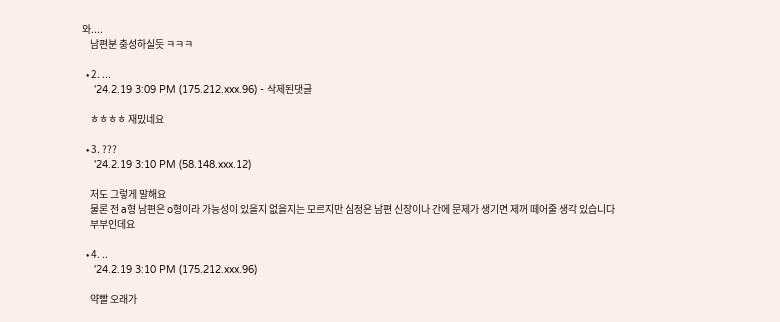와....
    남편분 충성하실듯 ㅋㅋㅋ

  • 2. ...
    '24.2.19 3:09 PM (175.212.xxx.96) - 삭제된댓글

    ㅎㅎㅎㅎ 재밌네요

  • 3. ???
    '24.2.19 3:10 PM (58.148.xxx.12)

    저도 그렇게 말해요
    물론 전 a형 남편은 o형이라 가능성이 있을지 없을지는 모르지만 심정은 남편 신장이나 간에 문제가 생기면 제꺼 떼어줄 생각 있습니다
    부부인데요

  • 4. ..
    '24.2.19 3:10 PM (175.212.xxx.96)

    약빨 오래가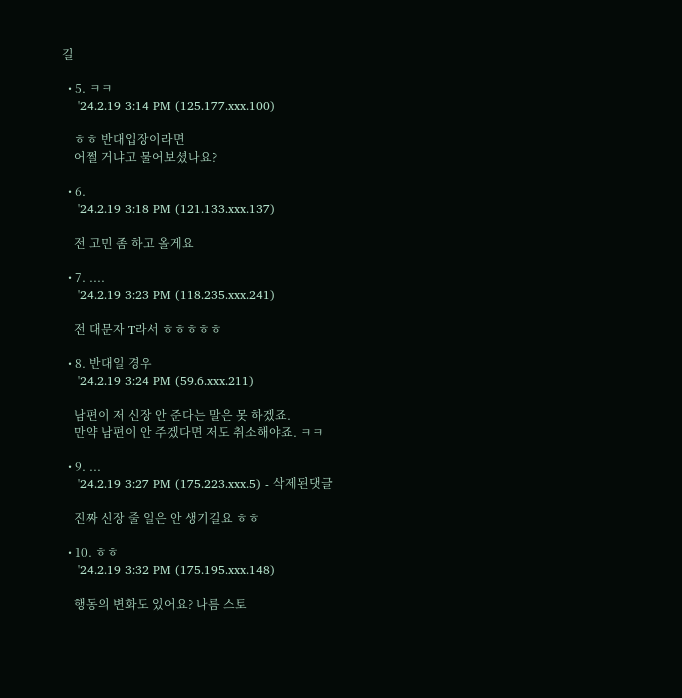길

  • 5. ㅋㅋ
    '24.2.19 3:14 PM (125.177.xxx.100)

    ㅎㅎ 반대입장이라면
    어쩔 거냐고 물어보셨나요?

  • 6.
    '24.2.19 3:18 PM (121.133.xxx.137)

    전 고민 좀 하고 올게요

  • 7. ....
    '24.2.19 3:23 PM (118.235.xxx.241)

    전 대문자 T라서 ㅎㅎㅎㅎㅎ

  • 8. 반대일 경우
    '24.2.19 3:24 PM (59.6.xxx.211)

    남편이 저 신장 안 준다는 말은 못 하겠죠.
    만약 남편이 안 주겠다면 저도 취소해야죠. ㅋㅋ

  • 9. ...
    '24.2.19 3:27 PM (175.223.xxx.5) - 삭제된댓글

    진짜 신장 줄 일은 안 생기길요 ㅎㅎ

  • 10. ㅎㅎ
    '24.2.19 3:32 PM (175.195.xxx.148)

    행동의 변화도 있어요? 나름 스토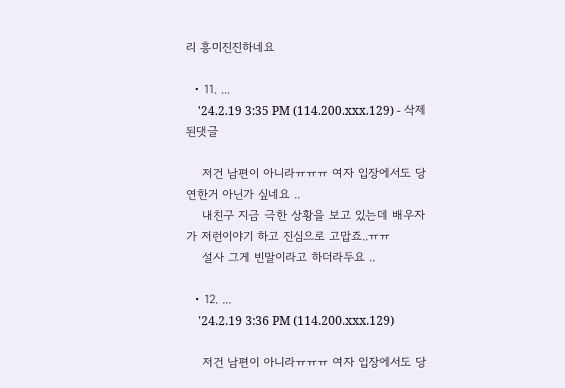리 흥미진진하네요

  • 11. ...
    '24.2.19 3:35 PM (114.200.xxx.129) - 삭제된댓글

    저건 남편이 아니라ㅠㅠㅠ 여자 입장에서도 당연한거 아닌가 싶네요 ..
    내친구 지금 극한 상황을 보고 있는데 배우자가 저런이야기 하고 진심으로 고맙죠..ㅠㅠ
    설사 그게 빈말이라고 하더라두요 ..

  • 12. ...
    '24.2.19 3:36 PM (114.200.xxx.129)

    저건 남편이 아니라ㅠㅠㅠ 여자 입장에서도 당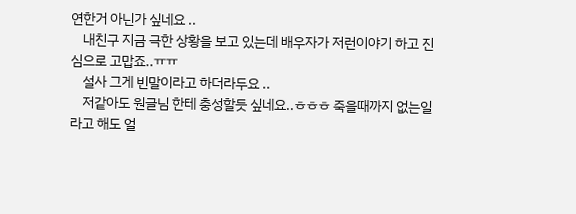연한거 아닌가 싶네요 ..
    내친구 지금 극한 상황을 보고 있는데 배우자가 저런이야기 하고 진심으로 고맙죠..ㅠㅠ
    설사 그게 빈말이라고 하더라두요 ..
    저같아도 원글님 한테 충성할듯 싶네요..ㅎㅎㅎ 죽을때까지 없는일라고 해도 얼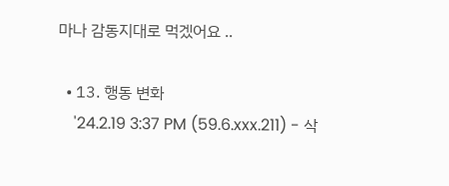마나 감동지대로 먹겠어요 ..

  • 13. 행동 변화
    '24.2.19 3:37 PM (59.6.xxx.211) - 삭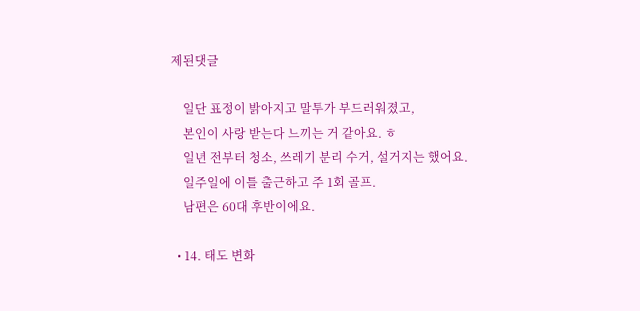제된댓글

    일단 표정이 밝아지고 말투가 부드러워졌고,
    본인이 사랑 받는다 느끼는 거 같아요. ㅎ
    일년 전부터 청소, 쓰레기 분리 수거, 설거지는 했어요.
    일주일에 이틀 출근하고 주 1회 골프.
    남편은 60대 후반이에요.

  • 14. 태도 변화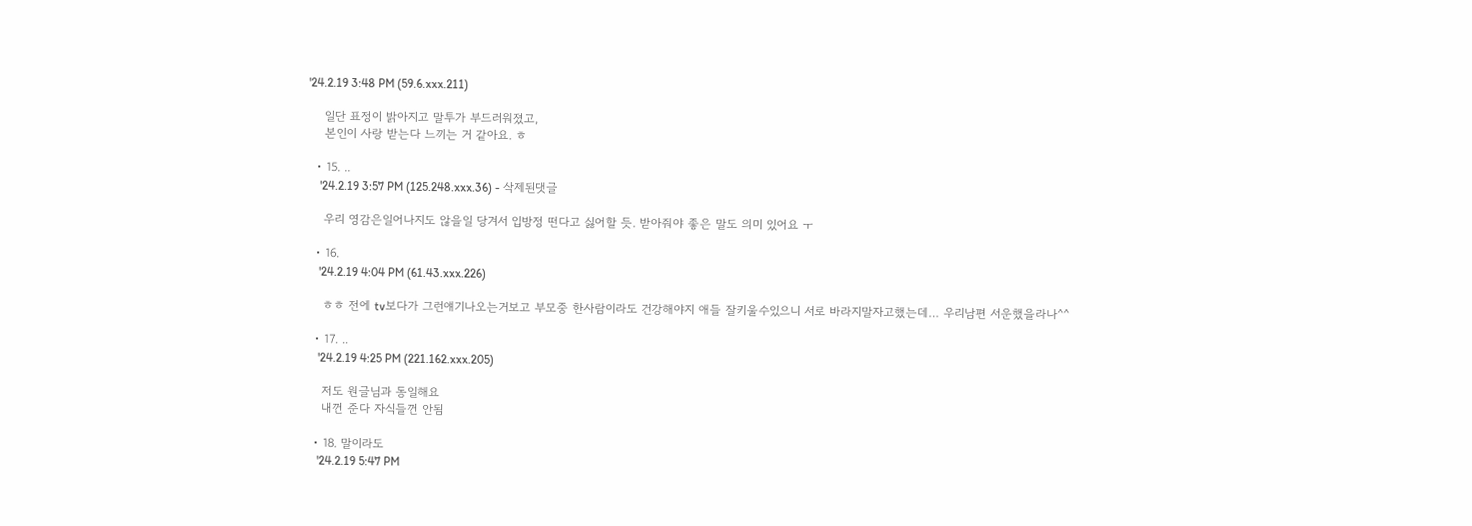'24.2.19 3:48 PM (59.6.xxx.211)

    일단 표정이 밝아지고 말투가 부드러워졌고,
    본인이 사랑 받는다 느끼는 거 같아요. ㅎ

  • 15. ..
    '24.2.19 3:57 PM (125.248.xxx.36) - 삭제된댓글

    우리 영감은일어나지도 않을일 당겨서 입방정 떤다고 싫어할 듯. 받아줘야 좋은 말도 의미 있어요 ㅜ

  • 16.
    '24.2.19 4:04 PM (61.43.xxx.226)

    ㅎㅎ 전에 tv보다가 그런얘기나오는거보고 부모중 한사람이라도 건강해야지 애들 잘키울수있으니 서로 바라지말자고했는데… 우리남편 서운했을라나^^

  • 17. ..
    '24.2.19 4:25 PM (221.162.xxx.205)

    저도 원글님과 동일해요
    내껀 준다 자식들껀 안됨

  • 18. 말이라도
    '24.2.19 5:47 PM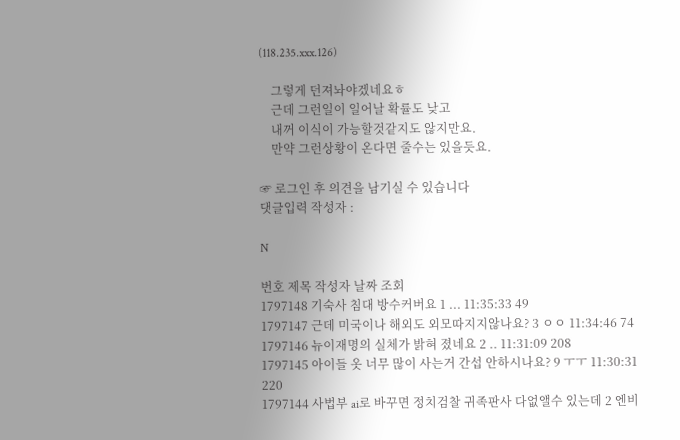(118.235.xxx.126)

    그렇게 던져놔야겠네요ㅎ
    근데 그런일이 일어날 확률도 낮고
    내꺼 이식이 가능할것같지도 않지만요.
    만약 그런상황이 온다면 줄수는 있을듯요.

☞ 로그인 후 의견을 남기실 수 있습니다
댓글입력 작성자 :

N

번호 제목 작성자 날짜 조회
1797148 기숙사 침대 방수커버요 1 ... 11:35:33 49
1797147 근데 미국이나 해외도 외모따지지않나요? 3 ㅇㅇ 11:34:46 74
1797146 뉴이재명의 실체가 밝혀 졌네요 2 .. 11:31:09 208
1797145 아이들 옷 너무 많이 사는거 간섭 안하시나요? 9 ㅜㅜ 11:30:31 220
1797144 사법부 ai로 바꾸면 정치검찰 귀족판사 다없앨수 있는데 2 엔비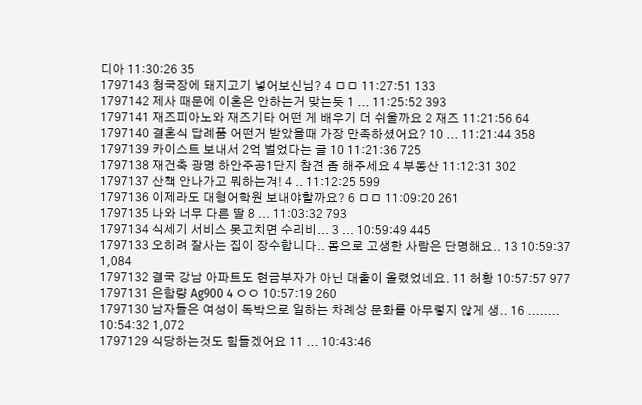디아 11:30:26 35
1797143 청국장에 돼지고기 넣어보신님? 4 ㅁㅁ 11:27:51 133
1797142 제사 때문에 이혼은 안하는거 맞는듯 1 ... 11:25:52 393
1797141 재즈피아노와 재즈기타 어떤 게 배우기 더 쉬울까요 2 재즈 11:21:56 64
1797140 결혼식 답례품 어떤거 받았을때 가장 만족하셨어요? 10 ... 11:21:44 358
1797139 카이스트 보내서 2억 벌었다는 글 10 11:21:36 725
1797138 재건축 광명 하안주공1단지 참견 좀 해주세요 4 부동산 11:12:31 302
1797137 산책 안나가고 뭐하는겨! 4 .. 11:12:25 599
1797136 이제라도 대형어학원 보내야할까요? 6 ㅁㅁ 11:09:20 261
1797135 나와 너무 다른 딸 8 ... 11:03:32 793
1797134 식세기 서비스 못고치면 수리비... 3 ... 10:59:49 445
1797133 오히려 잘사는 집이 장수합니다.. 몸으로 고생한 사람은 단명해요.. 13 10:59:37 1,084
1797132 결국 강남 아파트도 현금부자가 아닌 대출이 올렸었네요. 11 허황 10:57:57 977
1797131 은함량 Ag900 4 ㅇㅇ 10:57:19 260
1797130 남자들은 여성이 독박으로 일하는 차례상 문화를 아무렇지 않게 생.. 16 ........ 10:54:32 1,072
1797129 식당하는것도 힘들겠어요 11 ... 10:43:46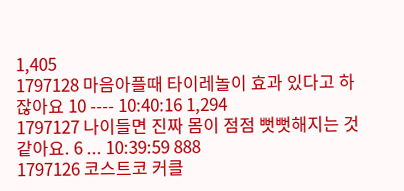1,405
1797128 마음아플때 타이레놀이 효과 있다고 하잖아요 10 ---- 10:40:16 1,294
1797127 나이들면 진짜 몸이 점점 뻣뻣해지는 것 같아요. 6 ... 10:39:59 888
1797126 코스트코 커클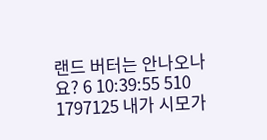랜드 버터는 안나오나요? 6 10:39:55 510
1797125 내가 시모가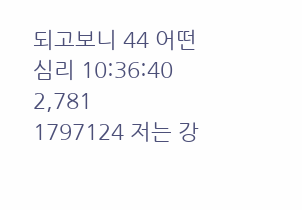되고보니 44 어떤심리 10:36:40 2,781
1797124 저는 강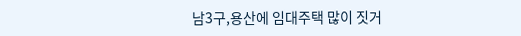남3구,용산에 임대주택 많이 짓거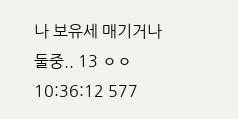나 보유세 매기거나 둘중.. 13 ㅇㅇ 10:36:12 577